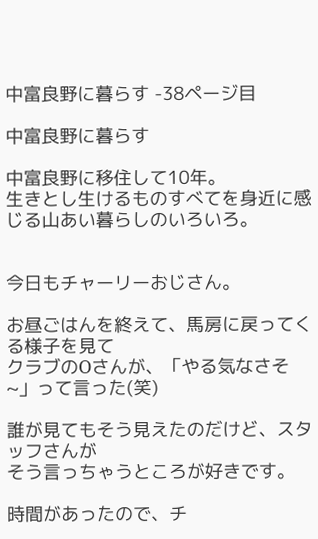中富良野に暮らす -38ページ目

中富良野に暮らす

中富良野に移住して10年。
生きとし生けるものすべてを身近に感じる山あい暮らしのいろいろ。


今日もチャーリーおじさん。

お昼ごはんを終えて、馬房に戻ってくる様子を見て
クラブのOさんが、「やる気なさそ~」って言った(笑)

誰が見てもそう見えたのだけど、スタッフさんが
そう言っちゃうところが好きです。

時間があったので、チ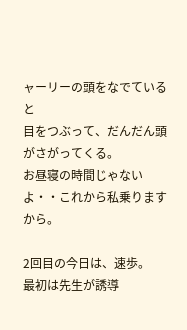ャーリーの頭をなでていると
目をつぶって、だんだん頭がさがってくる。
お昼寝の時間じゃないよ・・これから私乗りますから。

2回目の今日は、速歩。
最初は先生が誘導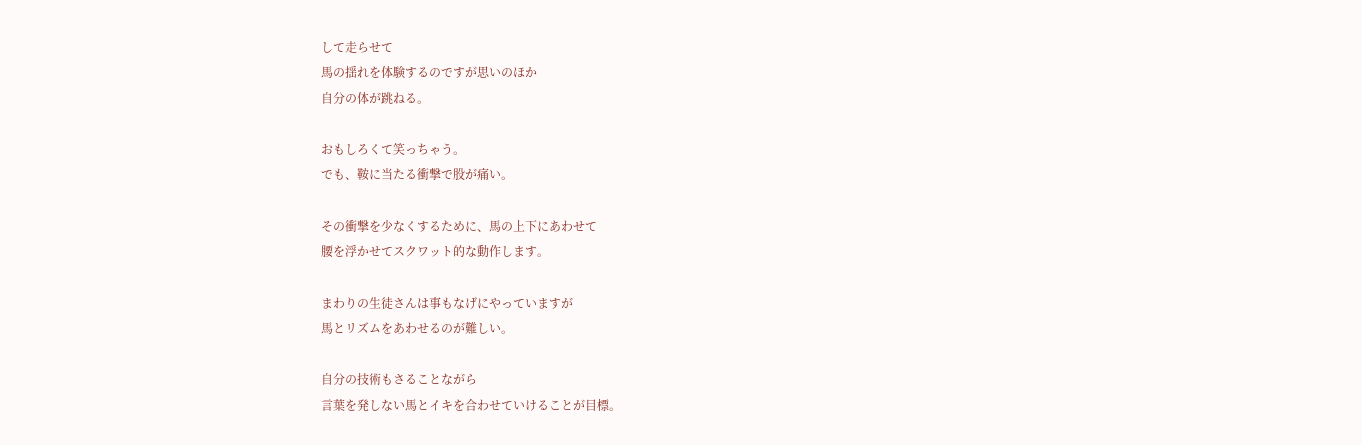して走らせて
馬の揺れを体験するのですが思いのほか
自分の体が跳ねる。

おもしろくて笑っちゃう。
でも、鞍に当たる衝撃で股が痛い。

その衝撃を少なくするために、馬の上下にあわせて
腰を浮かせてスクワット的な動作します。

まわりの生徒さんは事もなげにやっていますが
馬とリズムをあわせるのが難しい。

自分の技術もさることながら
言葉を発しない馬とイキを合わせていけることが目標。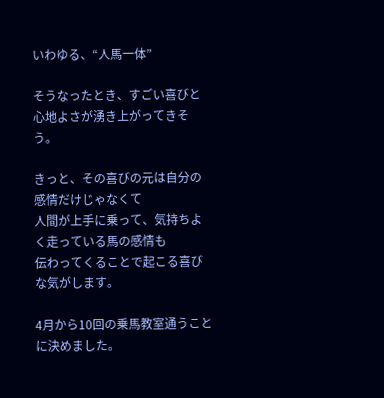いわゆる、“人馬一体”

そうなったとき、すごい喜びと心地よさが湧き上がってきそう。

きっと、その喜びの元は自分の感情だけじゃなくて
人間が上手に乗って、気持ちよく走っている馬の感情も
伝わってくることで起こる喜びな気がします。

4月から10回の乗馬教室通うことに決めました。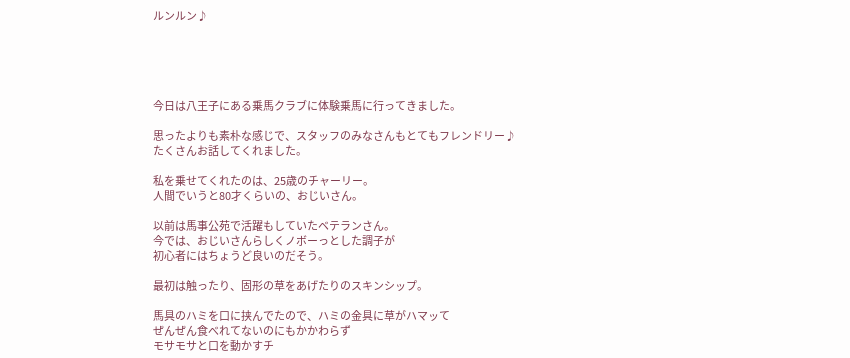ルンルン♪





今日は八王子にある乗馬クラブに体験乗馬に行ってきました。

思ったよりも素朴な感じで、スタッフのみなさんもとてもフレンドリー♪
たくさんお話してくれました。

私を乗せてくれたのは、25歳のチャーリー。
人間でいうと80才くらいの、おじいさん。

以前は馬事公苑で活躍もしていたベテランさん。
今では、おじいさんらしくノボーっとした調子が
初心者にはちょうど良いのだそう。

最初は触ったり、固形の草をあげたりのスキンシップ。

馬具のハミを口に挟んでたので、ハミの金具に草がハマッて
ぜんぜん食べれてないのにもかかわらず
モサモサと口を動かすチ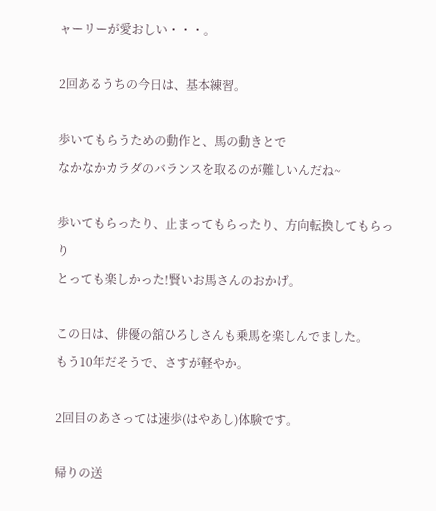ャーリーが愛おしい・・・。

2回あるうちの今日は、基本練習。

歩いてもらうための動作と、馬の動きとで
なかなかカラダのバランスを取るのが難しいんだね~

歩いてもらったり、止まってもらったり、方向転換してもらっり
とっても楽しかった!賢いお馬さんのおかげ。

この日は、俳優の舘ひろしさんも乗馬を楽しんでました。
もう10年だそうで、さすが軽やか。

2回目のあさっては速歩(はやあし)体験です。

帰りの送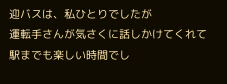迎バスは、私ひとりでしたが
運転手さんが気さくに話しかけてくれて
駅までも楽しい時間でし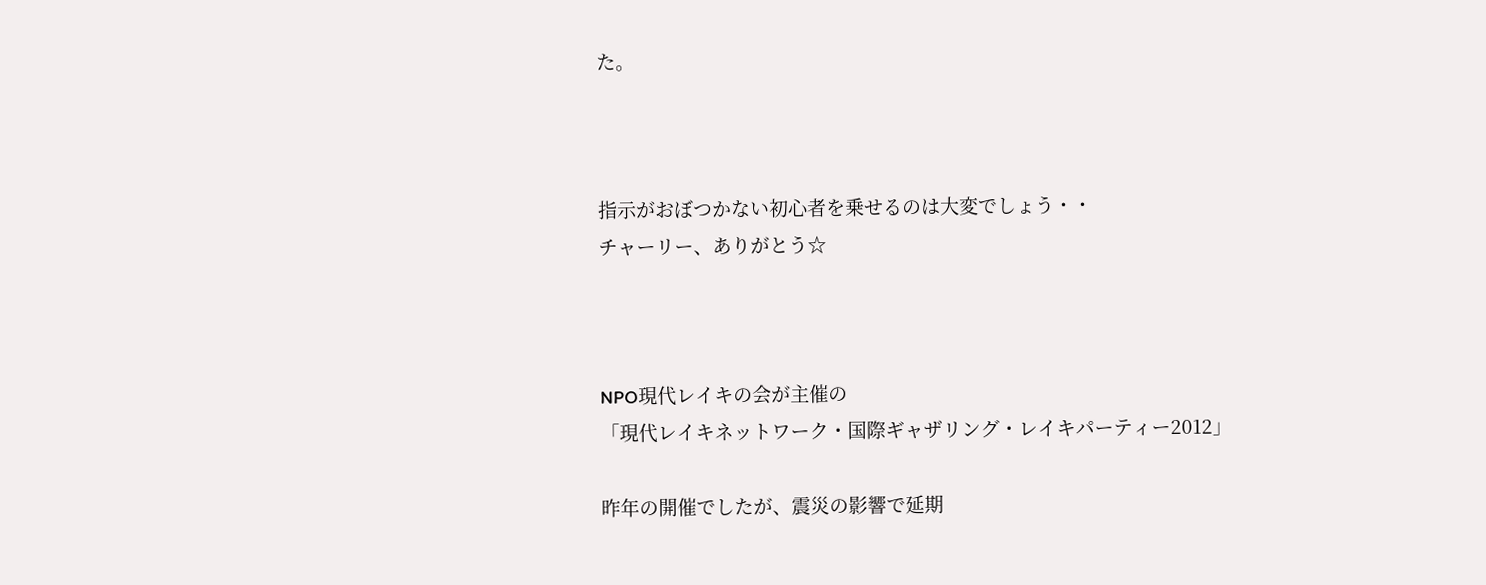た。



指示がおぼつかない初心者を乗せるのは大変でしょう・・
チャーリー、ありがとう☆



NPO現代レイキの会が主催の
「現代レイキネットワーク・国際ギャザリング・レイキパーティー2012」

昨年の開催でしたが、震災の影響で延期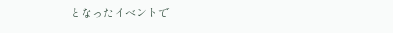となったイベントで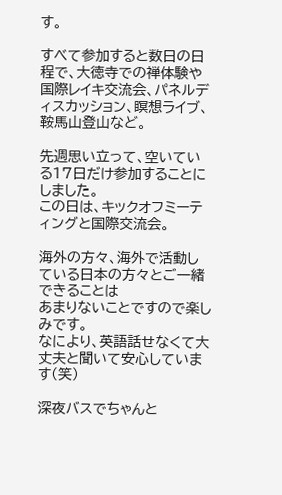す。

すべて参加すると数日の日程で、大徳寺での禅体験や
国際レイキ交流会、パネルディスカッション、瞑想ライブ、鞍馬山登山など。

先週思い立って、空いている17日だけ参加することにしました。
この日は、キックオフミーティングと国際交流会。

海外の方々、海外で活動している日本の方々とご一緒できることは
あまりないことですので楽しみです。
なにより、英語話せなくて大丈夫と聞いて安心しています(笑)

深夜バスでちゃんと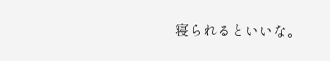寝られるといいな。